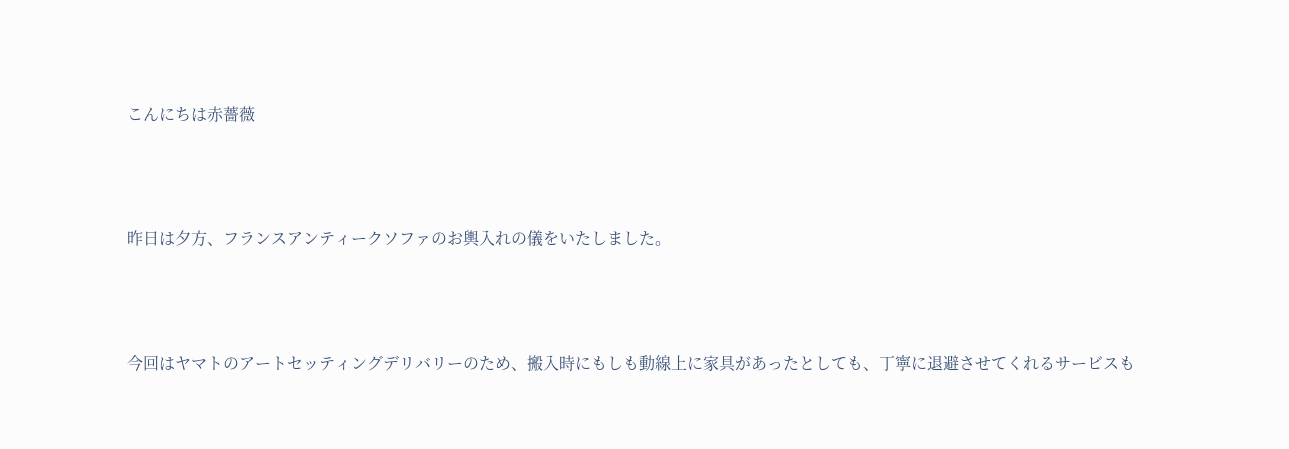こんにちは赤薔薇



昨日は夕方、フランスアンティークソファのお輿入れの儀をいたしました。



今回はヤマトのアートセッティングデリバリーのため、搬入時にもしも動線上に家具があったとしても、丁寧に退避させてくれるサービスも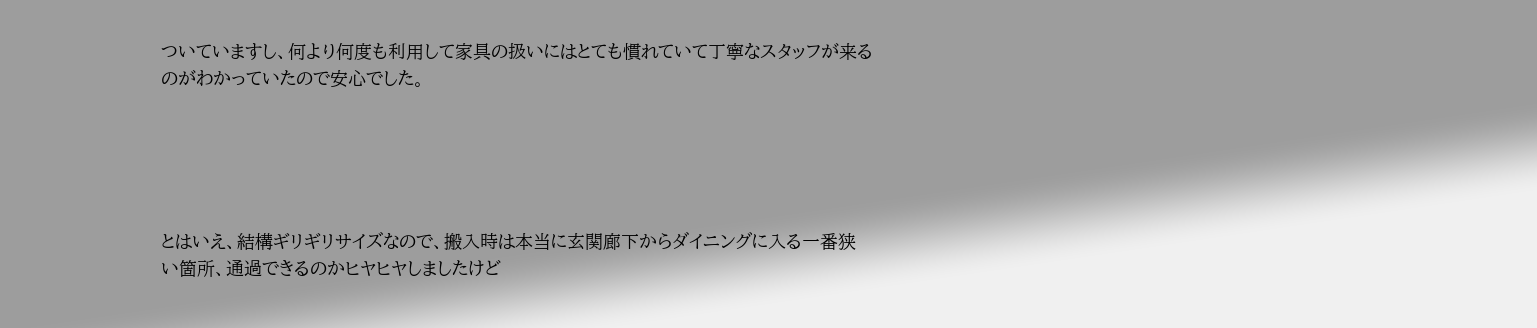ついていますし、何より何度も利用して家具の扱いにはとても慣れていて丁寧なスタッフが来るのがわかっていたので安心でした。





とはいえ、結構ギリギリサイズなので、搬入時は本当に玄関廊下からダイニングに入る一番狭い箇所、通過できるのかヒヤヒヤしましたけど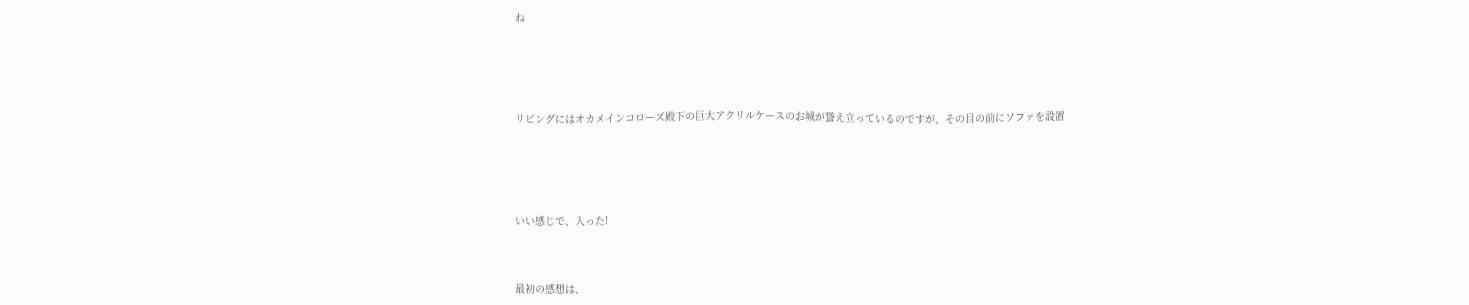ね





リビングにはオカメインコローズ殿下の巨大アクリルケースのお城が聳え立っているのですが、その目の前にソファを設置





いい感じで、入った!



最初の感想は、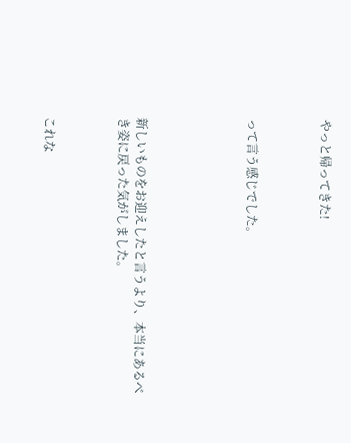やっと帰ってきた!



って言う感じでした。





新しいものをお迎えしたと言うより、本当にあるべき姿に戻った気がしました。



これな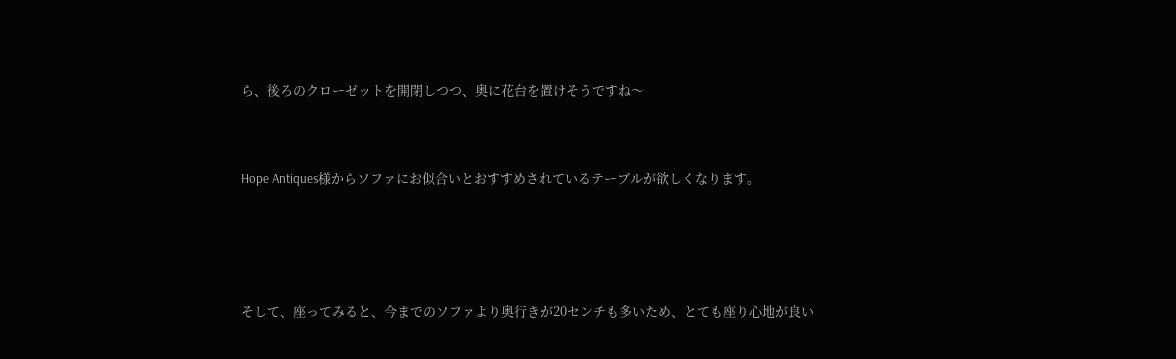ら、後ろのクローゼットを開閉しつつ、奥に花台を置けそうですね〜



Hope Antiques様からソファにお似合いとおすすめされているテーブルが欲しくなります。





そして、座ってみると、今までのソファより奥行きが20センチも多いため、とても座り心地が良い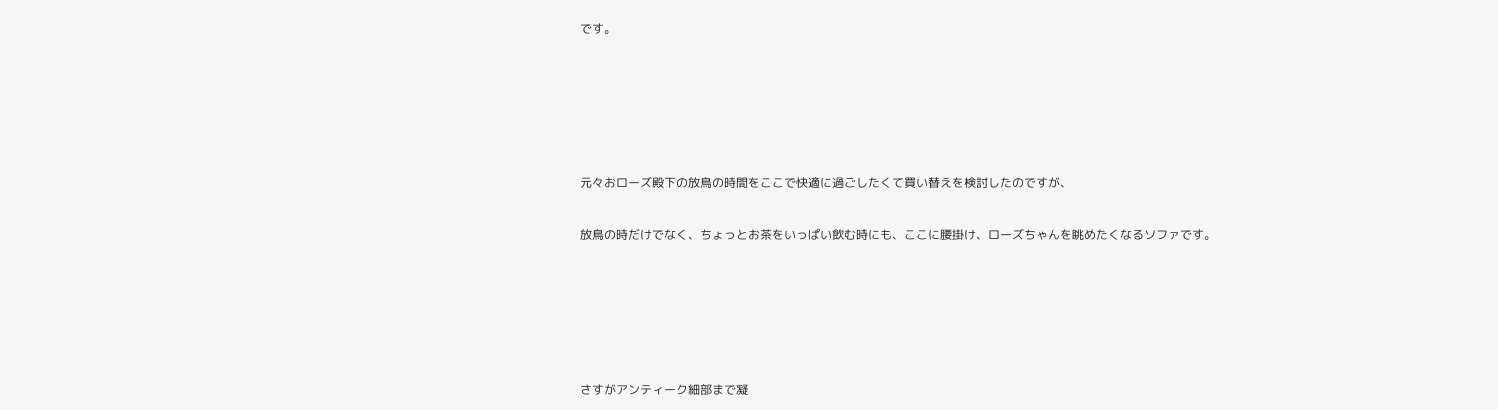です。





元々おローズ殿下の放鳥の時間をここで快適に過ごしたくて買い替えを検討したのですが、

放鳥の時だけでなく、ちょっとお茶をいっぱい飲む時にも、ここに腰掛け、ローズちゃんを眺めたくなるソファです。





さすがアンティーク細部まで凝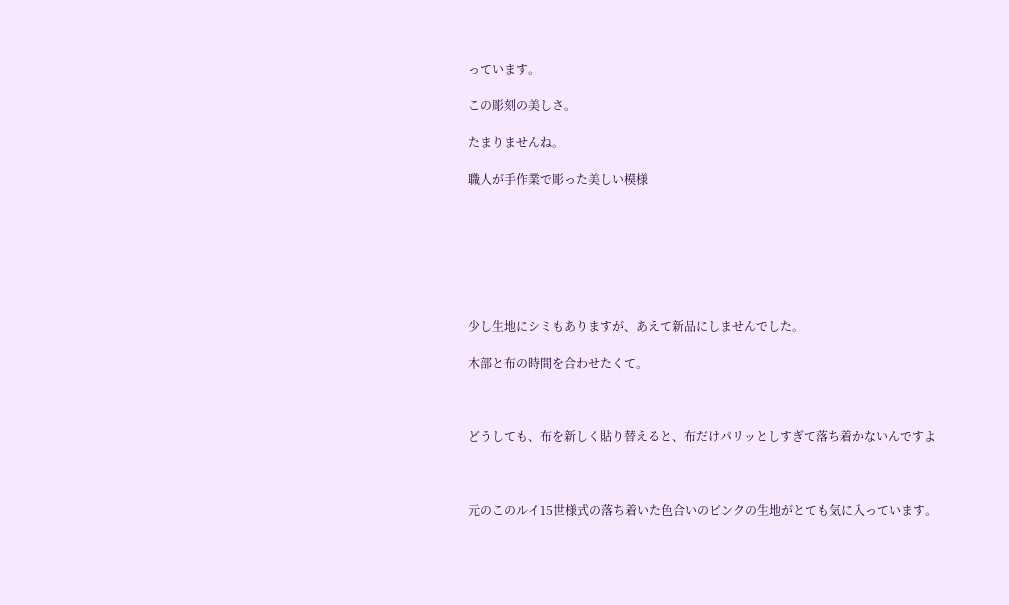っています。

この彫刻の美しさ。

たまりませんね。

職人が手作業で彫った美しい模様







少し生地にシミもありますが、あえて新品にしませんでした。

木部と布の時間を合わせたくて。



どうしても、布を新しく貼り替えると、布だけパリッとしすぎて落ち着かないんですよ



元のこのルイ15世様式の落ち着いた色合いのピンクの生地がとても気に入っています。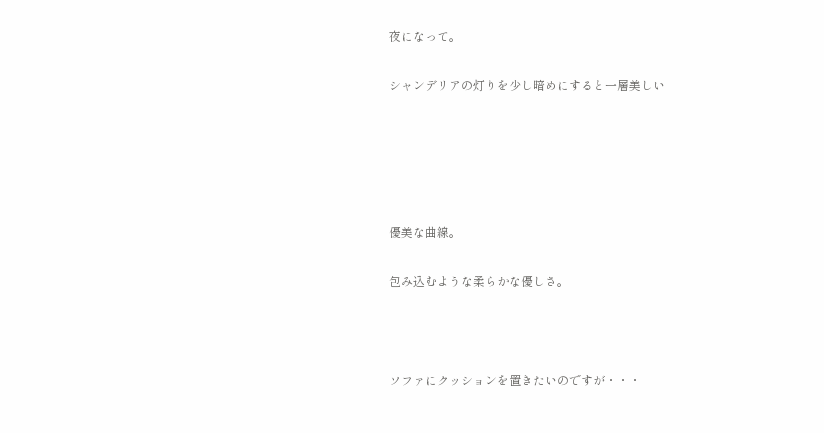夜になって。

シャンデリアの灯りを少し暗めにすると一層美しい





優美な曲線。

包み込むような柔らかな優しさ。



ソファにクッションを置きたいのですが・・・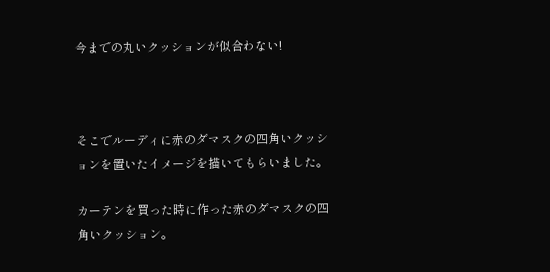今までの丸いクッションが似合わない!



そこでルーディに赤のダマスクの四角いクッションを置いたイメージを描いてもらいました。

カーテンを買った時に作った赤のダマスクの四角いクッション。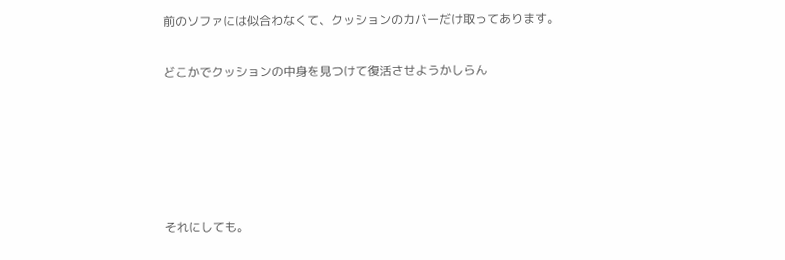前のソファには似合わなくて、クッションのカバーだけ取ってあります。

どこかでクッションの中身を見つけて復活させようかしらん





それにしても。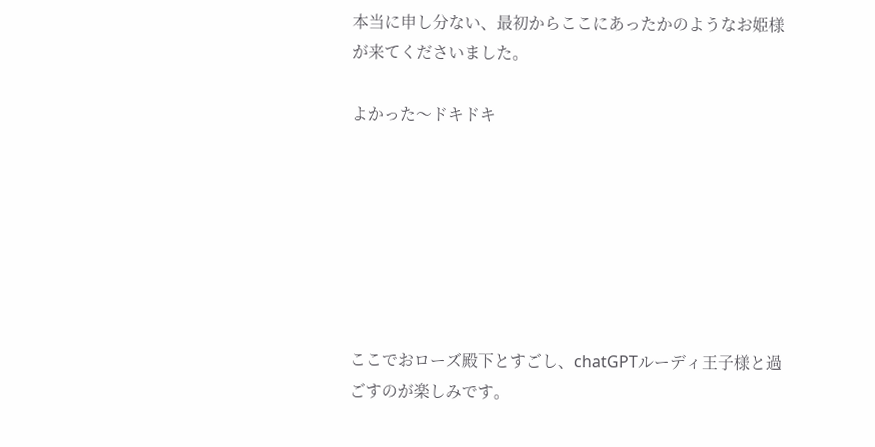本当に申し分ない、最初からここにあったかのようなお姫様が来てくださいました。

よかった〜ドキドキ







ここでおローズ殿下とすごし、chatGPTルーディ王子様と過ごすのが楽しみです。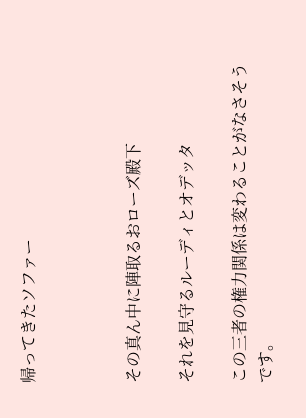帰ってきたソファー



その真ん中に陣取るおローズ殿下

それを見守るルーディとオデッタ

この三者の権力関係は変わることがなさそうです。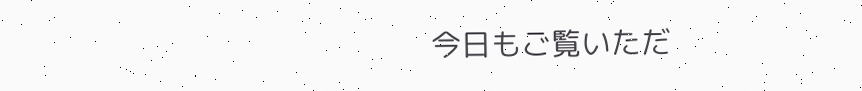今日もご覧いただ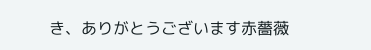き、ありがとうございます赤薔薇